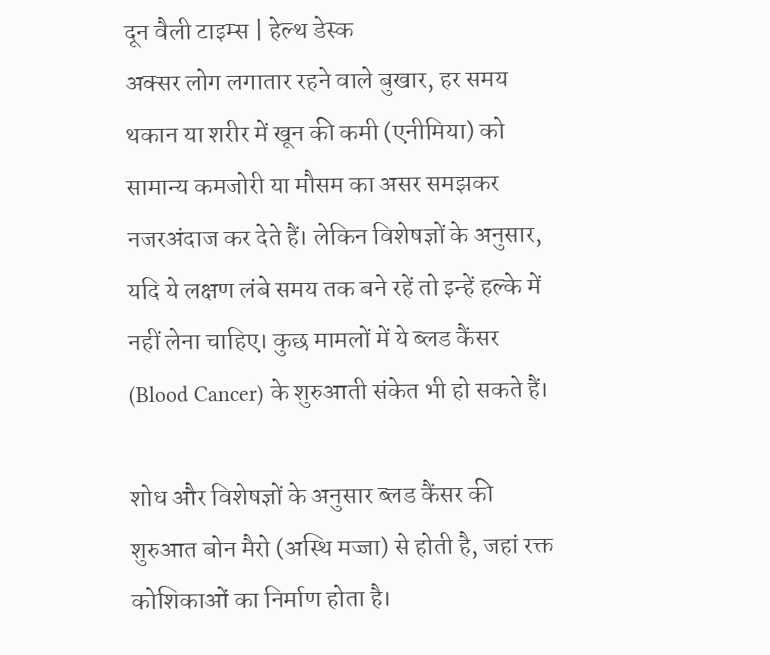दून वैली टाइम्स | हेल्थ डेस्क
अक्सर लोग लगातार रहने वाले बुखार, हर समय थकान या शरीर में खून की कमी (एनीमिया) को सामान्य कमजोरी या मौसम का असर समझकर नजरअंदाज कर देते हैं। लेकिन विशेषज्ञों के अनुसार, यदि ये लक्षण लंबे समय तक बने रहें तो इन्हें हल्के में नहीं लेना चाहिए। कुछ मामलों में ये ब्लड कैंसर (Blood Cancer) के शुरुआती संकेत भी हो सकते हैं।

शोध और विशेषज्ञों के अनुसार ब्लड कैंसर की शुरुआत बोन मैरो (अस्थि मज्जा) से होती है, जहां रक्त कोशिकाओं का निर्माण होता है।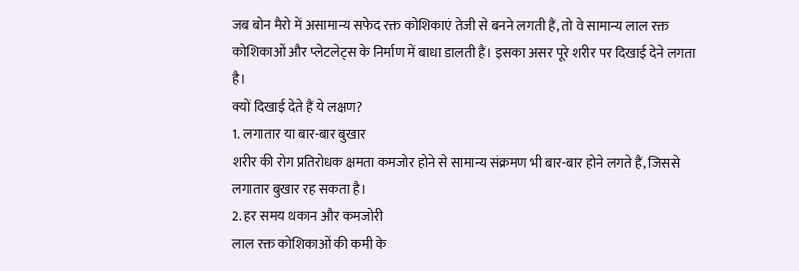जब बोन मैरो में असामान्य सफेद रक्त कोशिकाएं तेजी से बनने लगती हैं, तो वे सामान्य लाल रक्त कोशिकाओं और प्लेटलेट्स के निर्माण में बाधा डालती हैं। इसका असर पूरे शरीर पर दिखाई देने लगता है।
क्यों दिखाई देते हैं ये लक्षण?
1. लगातार या बार-बार बुखार
शरीर की रोग प्रतिरोधक क्षमता कमजोर होने से सामान्य संक्रमण भी बार-बार होने लगते हैं, जिससे लगातार बुखार रह सकता है।
2. हर समय थकान और कमजोरी
लाल रक्त कोशिकाओं की कमी के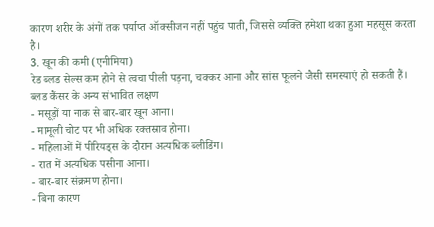कारण शरीर के अंगों तक पर्याप्त ऑक्सीजन नहीं पहुंच पाती, जिससे व्यक्ति हमेशा थका हुआ महसूस करता है।
3. खून की कमी (एनीमिया)
रेड ब्लड सेल्स कम होने से त्वचा पीली पड़ना, चक्कर आना और सांस फूलने जैसी समस्याएं हो सकती हैं।
ब्लड कैंसर के अन्य संभावित लक्षण
- मसूड़ों या नाक से बार-बार खून आना।
- मामूली चोट पर भी अधिक रक्तस्राव होना।
- महिलाओं में पीरियड्स के दौरान अत्यधिक ब्लीडिंग।
- रात में अत्यधिक पसीना आना।
- बार-बार संक्रमण होना।
- बिना कारण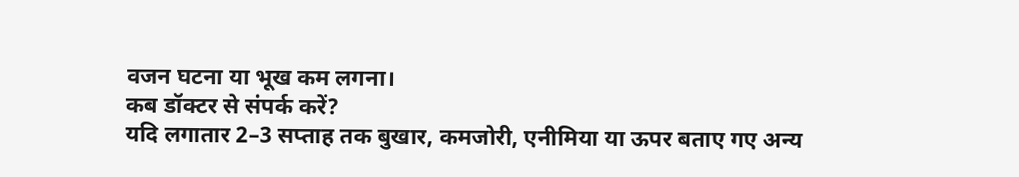वजन घटना या भूख कम लगना।
कब डॉक्टर से संपर्क करें?
यदि लगातार 2–3 सप्ताह तक बुखार, कमजोरी, एनीमिया या ऊपर बताए गए अन्य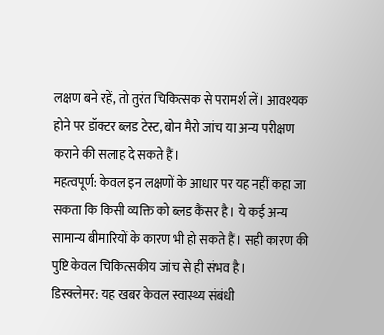लक्षण बने रहें, तो तुरंत चिकित्सक से परामर्श लें। आवश्यक होने पर डॉक्टर ब्लड टेस्ट, बोन मैरो जांच या अन्य परीक्षण कराने की सलाह दे सकते हैं।
महत्वपूर्ण: केवल इन लक्षणों के आधार पर यह नहीं कहा जा सकता कि किसी व्यक्ति को ब्लड कैंसर है। ये कई अन्य सामान्य बीमारियों के कारण भी हो सकते हैं। सही कारण की पुष्टि केवल चिकित्सकीय जांच से ही संभव है।
डिस्क्लेमर: यह खबर केवल स्वास्थ्य संबंधी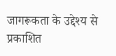जागरूकता के उद्देश्य से प्रकाशित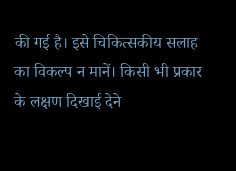की गई है। इसे चिकित्सकीय सलाह का विकल्प न मानें। किसी भी प्रकार के लक्षण दिखाई देने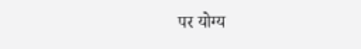पर योग्य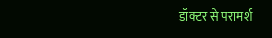डॉक्टर से परामर्श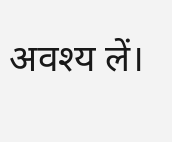अवश्य लें।